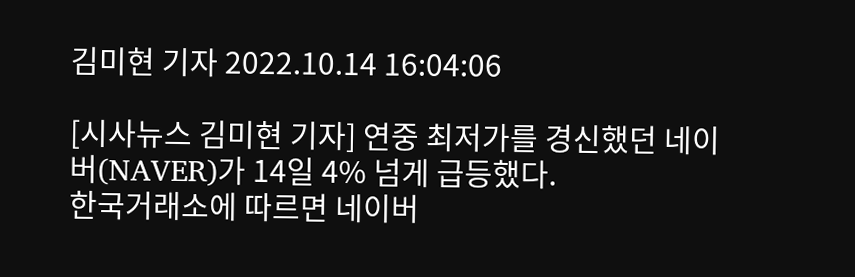김미현 기자 2022.10.14 16:04:06

[시사뉴스 김미현 기자] 연중 최저가를 경신했던 네이버(NAVER)가 14일 4% 넘게 급등했다.
한국거래소에 따르면 네이버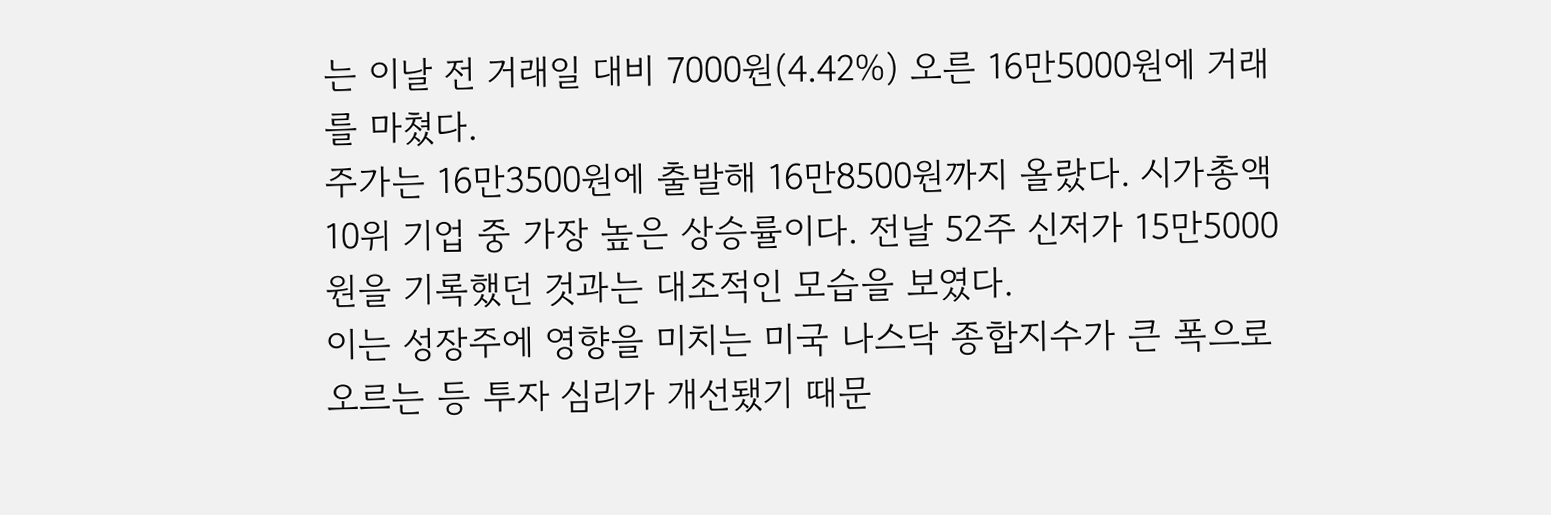는 이날 전 거래일 대비 7000원(4.42%) 오른 16만5000원에 거래를 마쳤다.
주가는 16만3500원에 출발해 16만8500원까지 올랐다. 시가총액 10위 기업 중 가장 높은 상승률이다. 전날 52주 신저가 15만5000원을 기록했던 것과는 대조적인 모습을 보였다.
이는 성장주에 영향을 미치는 미국 나스닥 종합지수가 큰 폭으로 오르는 등 투자 심리가 개선됐기 때문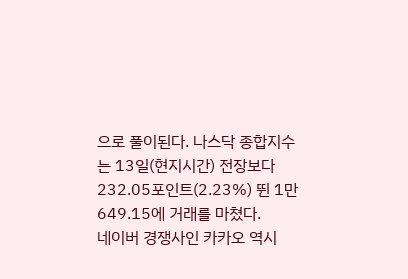으로 풀이된다. 나스닥 종합지수는 13일(현지시간) 전장보다 232.05포인트(2.23%) 뛴 1만649.15에 거래를 마쳤다.
네이버 경쟁사인 카카오 역시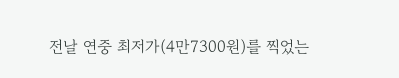전날 연중 최저가(4만7300원)를 찍었는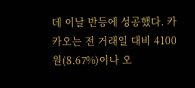데 이날 반등에 성공했다. 카카오는 전 거래일 대비 4100원(8.67%)이나 오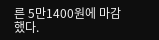른 5만1400원에 마감했다.